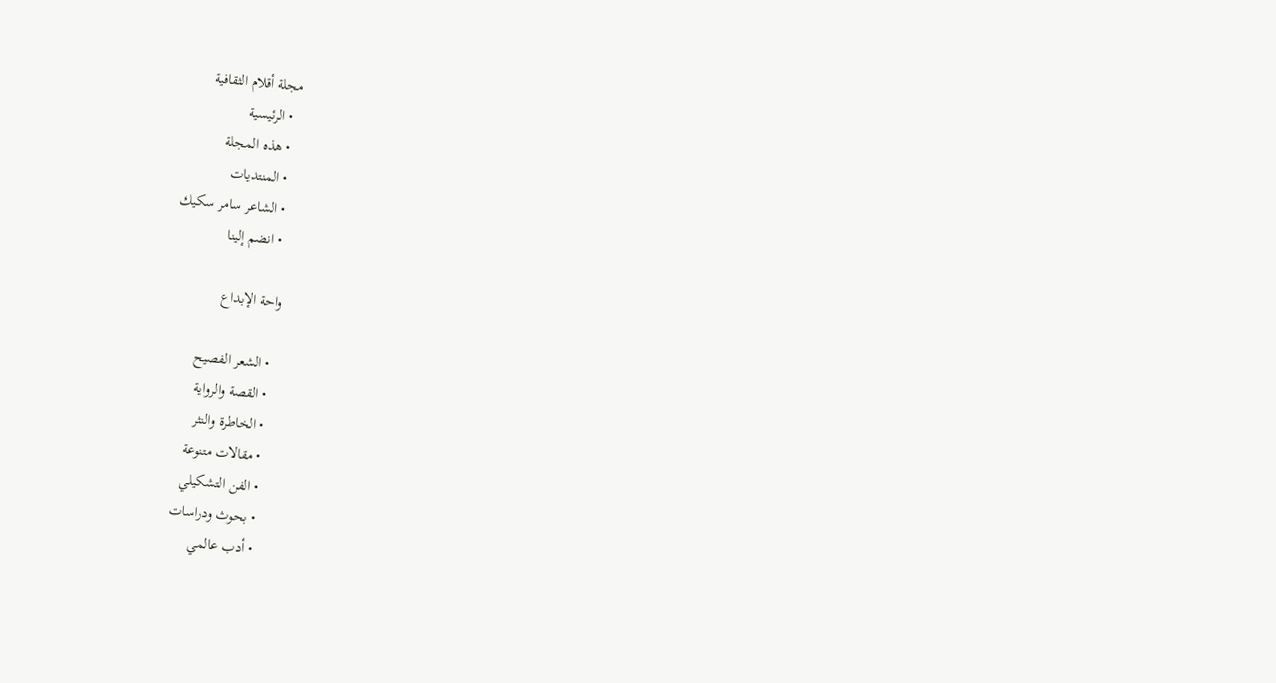مجلة أقلام الثقافية
  • الرئيسية
  • هذه المجلة
  • المنتديات
  • الشاعر سامر سكيك
  • انضم إلينا

واحة الإبداع

  • الشعر الفصيح
  • القصة والرواية
  • الخاطرة والنثر
  • مقالات متنوعة
  • الفن التشكيلي
  • بحوث ودراسات
  • أدب عالمي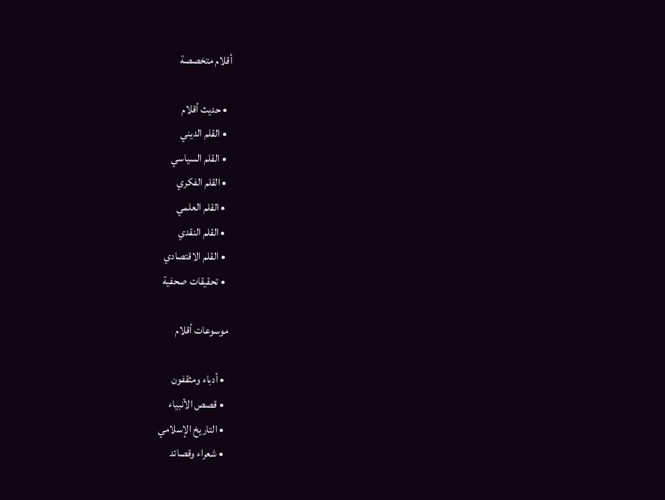أقلام متخصصة

  • حديث أقلام
  • القلم الديني
  • القلم السياسي
  • القلم الفكري
  • القلم العلمي
  • القلم النقدي
  • القلم الاقتصادي
  • تحقيقات صحفية

موسوعات أقلام

  • أدباء ومثقفون
  • قصص الأنبياء
  • التاريخ الإسلامي
  • شعراء وقصائد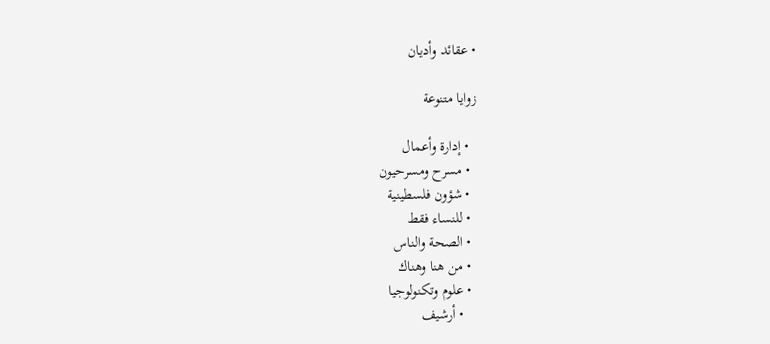• عقائد وأديان

زوايا متنوعة

  • إدارة وأعمال
  • مسرح ومسرحيون
  • شؤون فلسطينية
  • للنساء فقط
  • الصحة والناس
  • من هنا وهناك
  • علوم وتكنولوجيا
    • أرشيف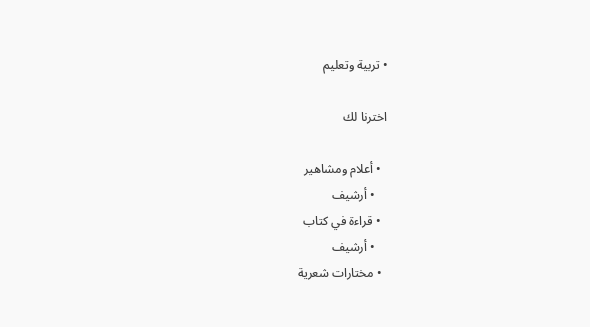• تربية وتعليم

اخترنا لك

  • أعلام ومشاهير
    • أرشيف
  • قراءة في كتاب
    • أرشيف
  • مختارات شعرية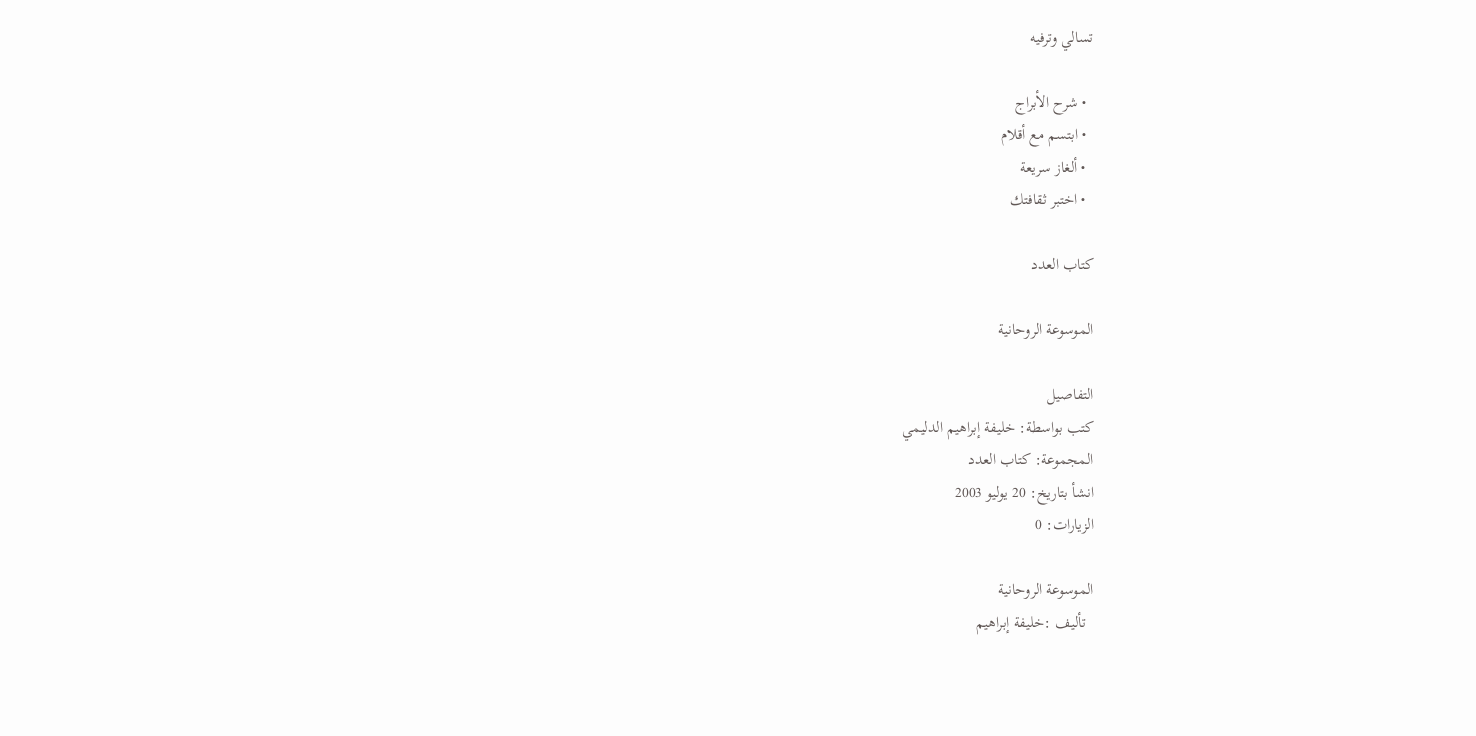تسالي وترفيه

  • شرح الأبراج
  • ابتسم مع أقلام
  • ألغاز سريعة
  • اختبر ثقافتك

كتاب العدد

الموسوعة الروحانية

التفاصيل
كتب بواسطة: خليفة إبراهيم الدليمي
المجموعة: كتاب العدد
انشأ بتاريخ: 20 يوليو 2003
الزيارات: 0

الموسوعة الروحانية
  تأليف :خليفة إبراهيم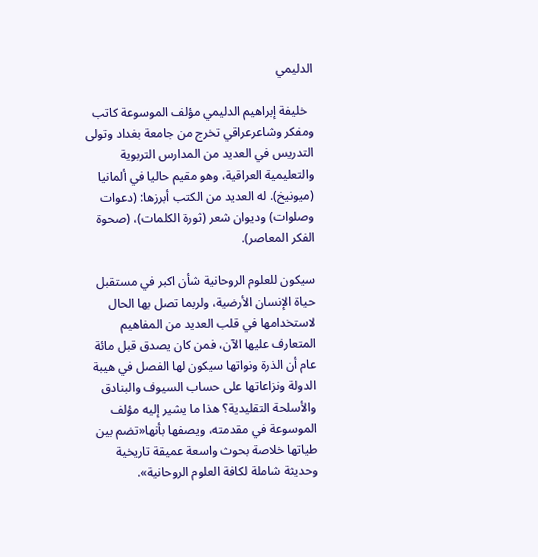الدليمي

  خليفة إبراهيم الدليمي مؤلف الموسوعة كاتب ومفكر وشاعرعراقي تخرج من جامعة بغداد وتولى التدريس في العديد من المدارس التربوية والتعليمية العراقية، وهو مقيم حاليا في ألمانيا (ميونيخ). له العديد من الكتب أبرزها: (دعوات وصلوات) وديوان شعر (ثورة الكلمات)، (صحوة الفكر المعاصر).

سيكون للعلوم الروحانية شأن اكبر في مستقبل حياة الإنسان الأرضية، ولربما تصل بها الحال لاستخدامها في قلب العديد من المفاهيم المتعارف عليها الآن، فمن كان يصدق قبل مائة عام أن الذرة ونواتها سيكون لها الفصل في هيبة الدولة ونزاعاتها على حساب السيوف والبنادق والأسلحة التقليدية؟ هذا ما يشير إليه مؤلف الموسوعة في مقدمته، ويصفها بأنها«تضم بين طياتها خلاصة بحوث واسعة عميقة تاريخية وحديثة شاملة لكافة العلوم الروحانية».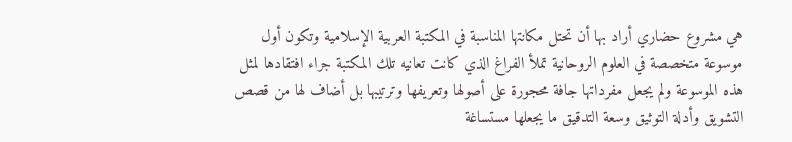هي مشروع حضاري أراد بها أن تحتل مكانتها المناسبة في المكتبة العربية الإسلامية وتكون أول موسوعة متخصصة في العلوم الروحانية تملأ الفراغ الذي كانت تعانيه تلك المكتبة جراء افتقادها لمثل هذه الموسوعة ولم يجعل مفرداتها جافة محجورة على أصولها وتعريفها وترتيبها بل أضاف لها من قصص التشويق وأدلة التوثيق وسعة التدقيق ما يجعلها مستساغة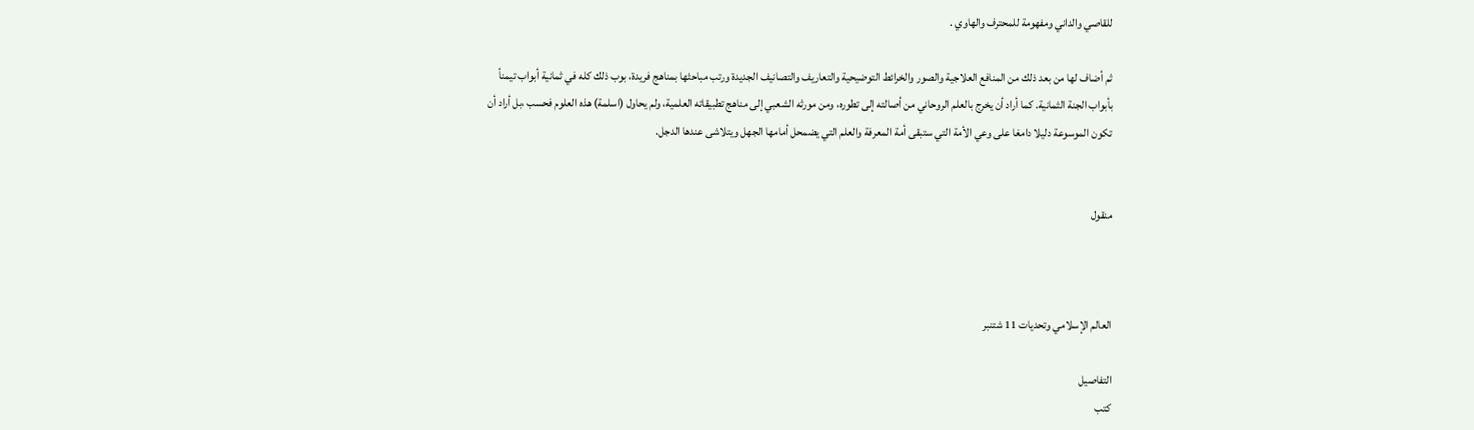للقاصي والداني ومفهومة للمحترف والهاوي .

ثم أضاف لها من بعد ذلك من المنافع العلاجية والصور والخرائط التوضيحية والتعاريف والتصانيف الجديدة ورتب مباحثها بمناهج فريدة، بوب ذلك كله في ثمانية أبواب تيمناً بأبواب الجنة الثمانية. كما أراد أن يخرج بالعلم الروحاني من أصالته إلى تطوره، ومن مورثه الشعبي إلى مناهج تطبيقاته العلمية، ولم يحاول (اسلمة) هذه العلوم فحسب ،بل أراد أن تكون الموسوعة دليلا دامغا على وعي الأمة التي ستبقى أمة المعرفة والعلم التي يضمحل أمامها الجهل ويتلاشى عندها الدجل.


منقول



العالم الإسلامي وتحديات 11 شتنبر

التفاصيل
كتب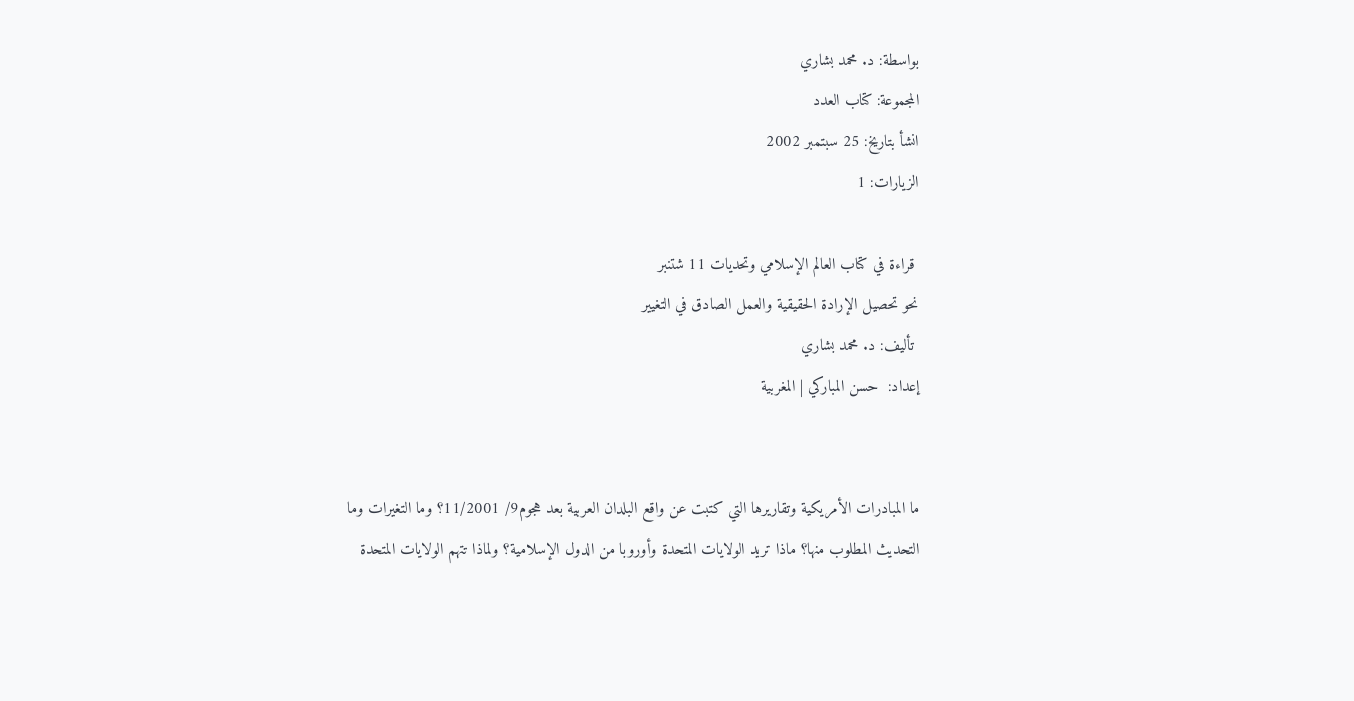بواسطة: د. محمد بشاري
المجموعة: كتاب العدد
انشأ بتاريخ: 25 سبتمبر 2002
الزيارات: 1

 قراءة في كتاب العالم الإسلامي وتحديات 11 شتنبر
نحو تحصيل الإرادة الحقيقية والعمل الصادق في التغيير
 تأليف: د. محمد بشاري
إعداد:  حسن المباركي | المغربية


ما المبادرات الأمريكية وتقاريرها التي كتبت عن واقع البلدان العربية بعد هجوم9/ 11/2001؟ وما التغيرات وما
التحديث المطلوب منها؟ ماذا تريد الولايات المتحدة وأوروبا من الدول الإسلامية؟ ولماذا تتهم الولايات المتحدة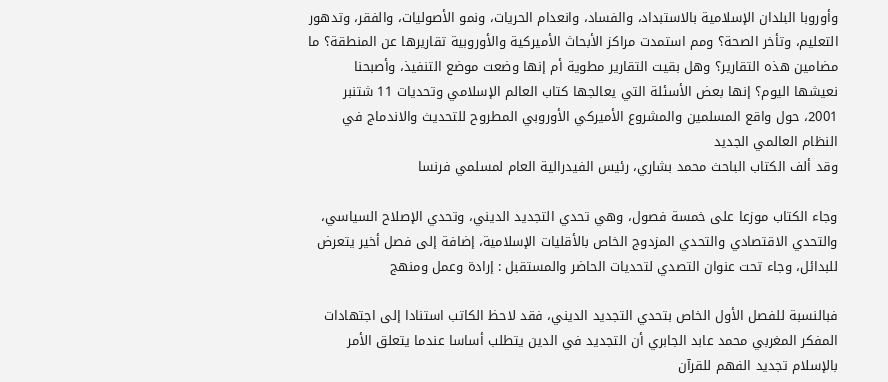وأوروبا البلدان الإسلامية بالاستبداد، والفساد، وانعدام الحريات، ونمو الأصوليات، والفقر، وتدهور التعليم، وتأخر الصحة؟ ومم استمدت مراكز الأبحاث الأميركية والأوروبية تقاريرها عن المنطقة؟ ما مضامين هذه التقارير؟ وهل بقيت التقارير مطوية أم إنها وضعت موضع التنفيذ، وأصبحنا نعيشها اليوم؟ إنها بعض الأسئلة التي يعالجها كتاب العالم الإسلامي وتحديات 11 شتنبر 2001، حول واقع المسلمين والمشروع الأميركي الأوروبي المطروح للتحديث والاندماج في النظام العالمي الجديد
وقد ألف الكتاب الباحث محمد بشاري، رئيس الفيدرالية العام لمسلمي فرنسا

وجاء الكتاب موزعا على خمسة فصول، وهي تحدي التجديد الديني، وتحدي الإصلاح السياسي، والتحدي الاقتصادي والتحدي المزدوج الخاص بالأقليات الإسلامية، إضافة إلى فصل أخير يتعرض للبدائل، وجاء تحت عنوان التصدي لتحديات الحاضر والمستقبل : إرادة وعمل ومنهج

فبالنسبة للفصل الأول الخاص بتحدي التجديد الديني، فقد لاحظ الكاتب استنادا إلى اجتهادات المفكر المغربي محمد عابد الجابري أن التجديد في الدين يتطلب أساسا عندما يتعلق الأمر بالإسلام تجديد الفهم للقرآن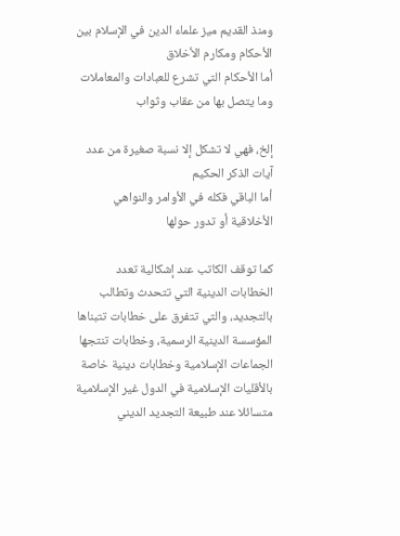ومنذ القديم ميز علماء الدين في الإسلام بين الأحكام ومكارم الأخلاق
أما الأحكام التي تشرع للعبادات والمعاملات وما يتصل بها من عقاب وثواب

إلخ، فهي لا تشكل إلا نسبة صغيرة من عدد آيات الذكر الحكيم
أما الباقي فكله في الأوامر والنواهي الأخلاقية أو تدور حولها

كما توقف الكاتب عند إشكالية تعدد الخطابات الدينية التي تتحدث وتطالب بالتجديد، والتي تتفرق على خطابات تتبناها المؤسسة الدينية الرسمية، وخطابات تنتجها الجماعات الإسلامية وخطابات دينية خاصة بالأقليات الإسلامية في الدول غير الإسلامية
متسائلا عند طبيعة التجديد الديني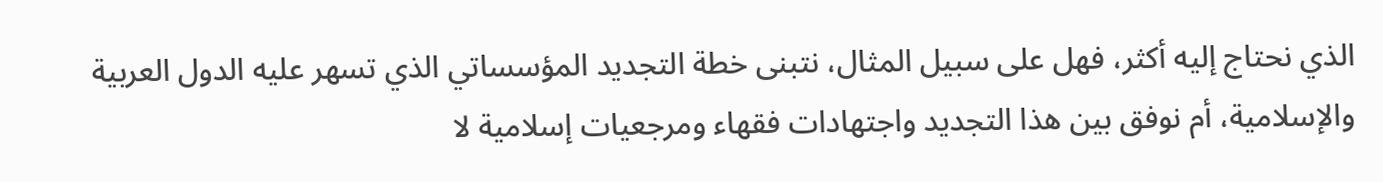الذي نحتاج إليه أكثر، فهل على سبيل المثال، نتبنى خطة التجديد المؤسساتي الذي تسهر عليه الدول العربية والإسلامية، أم نوفق بين هذا التجديد واجتهادات فقهاء ومرجعيات إسلامية لا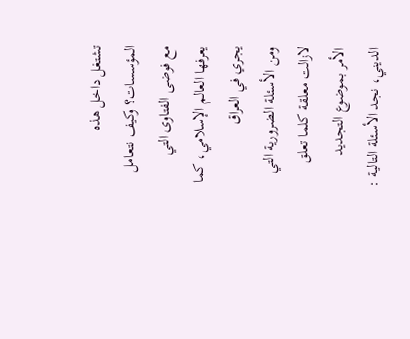تشتغل داخل هذه المؤسسات؟ وكيف نتعامل مع فوضى الفتاوى التي يعرفها العالم الإسلامي، كما يجري في العراق
ومن الأسئلة الضرورية التي لازالت معلقة كلما تعلق الأمر بموضوع التجديد الديني، نجد الأسئلة التالية :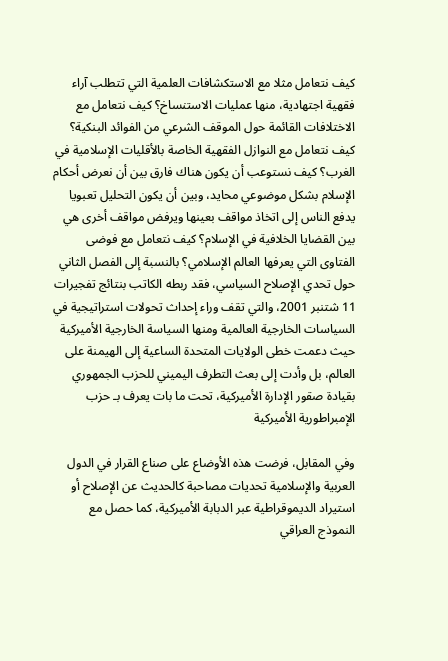كيف نتعامل مثلا مع الاستكشافات العلمية التي تتطلب آراء فقهية اجتهادية، منها عمليات الاستنساخ؟ كيف نتعامل مع الاختلافات القائمة حول الموقف الشرعي من الفوائد البنكية؟ كيف نتعامل مع النوازل الفقهية الخاصة بالأقليات الإسلامية في الغرب؟ كيف نستوعب أن يكون هناك فارق بين أن نعرض أحكام الإسلام بشكل موضوعي محايد، وبين أن يكون التحليل تعبويا يدفع الناس إلى اتخاذ مواقف بعينها ويرفض مواقف أخرى هي بين القضايا الخلافية في الإسلام؟ كيف نتعامل مع فوضى الفتاوى التي يعرفها العالم الإسلامي؟ بالنسبة إلى الفصل الثاني حول تحدي الإصلاح السياسي، فقد ربطه الكاتب بنتائج تفجيرات 11 شتنبر 2001، والتي تقف وراء إحداث تحولات استراتيجية في السياسات الخارجية العالمية ومنها السياسة الخارجية الأميركية
حيث دعمت خطى الولايات المتحدة الساعية إلى الهيمنة على العالم، بل وأدت إلى بعث التطرف اليميني للحزب الجمهوري بقيادة صقور الإدارة الأميركية، تحت ما بات يعرف بـ حزب الإمبراطورية الأميركية

وفي المقابل، فرضت هذه الأوضاع على صناع القرار في الدول العربية والإسلامية تحديات مصاحبة كالحديث عن الإصلاح أو استيراد الديموقراطية عبر الدبابة الأميركية، كما حصل مع النموذج العراقي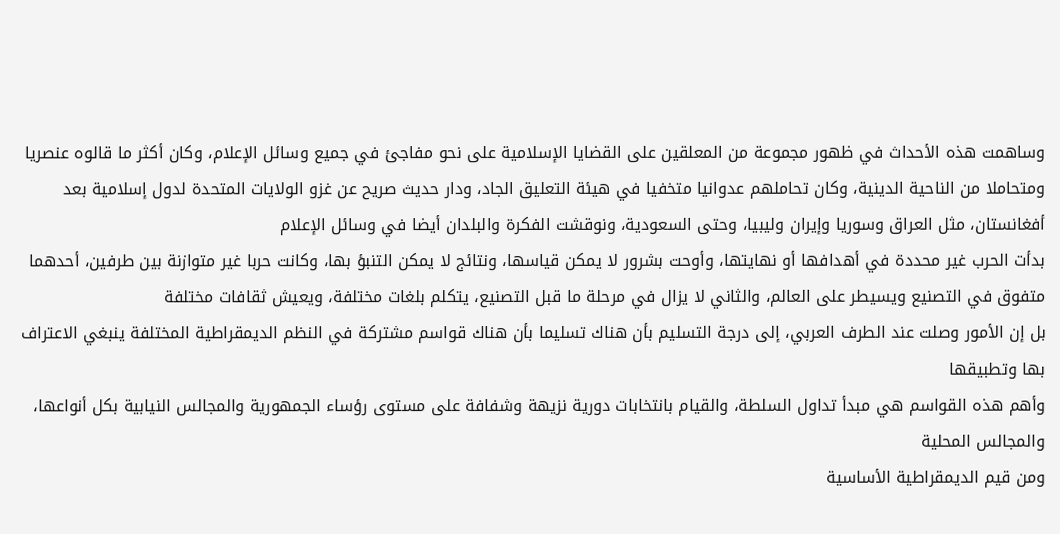وساهمت هذه الأحداث في ظهور مجموعة من المعلقين على القضايا الإسلامية على نحو مفاجئ في جميع وسائل الإعلام، وكان أكثر ما قالوه عنصريا ومتحاملا من الناحية الدينية، وكان تحاملهم عدوانيا متخفيا في هيئة التعليق الجاد، ودار حديث صريح عن غزو الولايات المتحدة لدول إسلامية بعد أفغانستان، مثل العراق وسوريا وإيران وليبيا، وحتى السعودية، ونوقشت الفكرة والبلدان أيضا في وسائل الإعلام
بدأت الحرب غير محددة في أهدافها أو نهايتها، وأوحت بشرور لا يمكن قياسها، ونتائج لا يمكن التنبؤ بها، وكانت حربا غير متوازنة بين طرفين، أحدهما متفوق في التصنيع ويسيطر على العالم، والثاني لا يزال في مرحلة ما قبل التصنيع، يتكلم بلغات مختلفة، ويعيش ثقافات مختلفة
بل إن الأمور وصلت عند الطرف العربي، إلى درجة التسليم بأن هناك تسليما بأن هناك قواسم مشتركة في النظم الديمقراطية المختلفة ينبغي الاعتراف بها وتطبيقها
وأهم هذه القواسم هي مبدأ تداول السلطة، والقيام بانتخابات دورية نزيهة وشفافة على مستوى رؤساء الجمهورية والمجالس النيابية بكل أنواعها، والمجالس المحلية
ومن قيم الديمقراطية الأساسية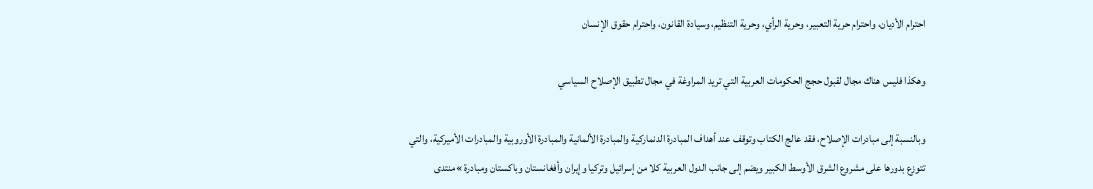احترام الأديان، واحترام حرية التعبير، وحرية الرأي، وحرية التنظيم، وسيادة القانون، واحترام حقوق الإنسان

وهكذا فليس هناك مجال لقبول حجج الحكومات العربية التي تريد المراوغة في مجال تطبيق الإصلاح السياسي

وبالنسبة إلى مبادرات الإصلاح، فقد عالج الكتاب وتوقف عند أهداف المبادرة الدنماركية والمبادرة الألمانية والمبادرة الأوروبية والمبادرات الأميركية، والتي تتوزع بدورها على مشروع الشرق الأوسط الكبير ويضم إلى جانب الدول العربية كلا من إسرائيل وتركيا وإيران وأفغانستان وباكستان ومبادرة »منتدى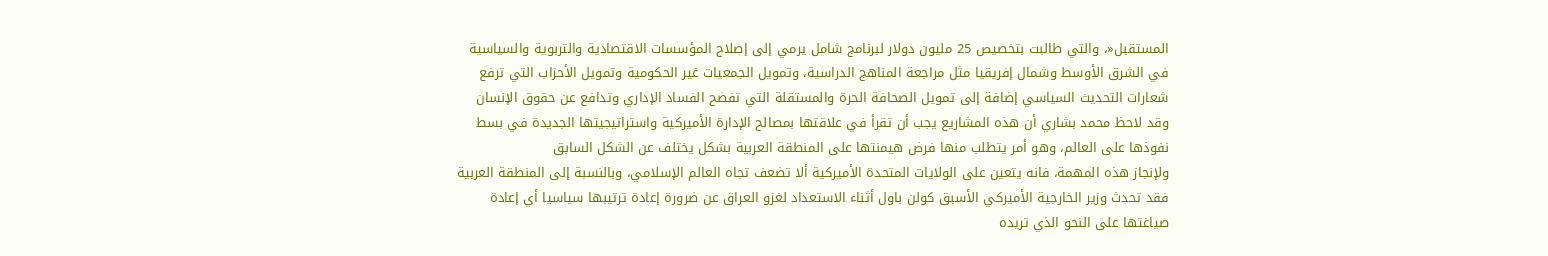المستقبل«، والتي طالبت بتخصيص 25 مليون دولار لبرنامج شامل يرمي إلى إصلاح المؤسسات الاقتصادية والتربوية والسياسية في الشرق الأوسط وشمال إفريقيا مثل مراجعة المناهج الدراسية، وتمويل الجمعيات غير الحكومية وتمويل الأحزاب التي ترفع شعارات التحديث السياسي إضافة إلى تمويل الصحافة الحرة والمستقلة التي تفضح الفساد الإداري وتدافع عن حقوق الإنسان
وقد لاحظ محمد بشاري أن هذه المشاريع يجب أن تقرأ في علاقتها بمصالح الإدارة الأميركية واستراتيجيتها الجديدة في بسط نفوذها على العالم، وهو أمر يتطلب منها فرض هيمنتها على المنطقة العربية بشكل يختلف عن الشكل السابق
ولإنجاز هذه المهمة، فانه يتعين على الولايات المتحدة الأميركية ألا تضعف تجاه العالم الإسلامي، وبالنسبة إلى المنطقة العربية فقد تحدث وزير الخارجية الأميركي الأسبق كولن باول أثناء الاستعداد لغزو العراق عن ضرورة إعادة ترتيبها سياسيا أي إعادة صياغتها على النحو الذي تريده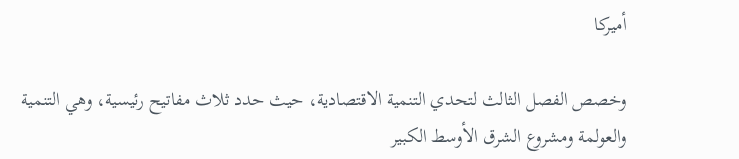أميركا

وخصص الفصل الثالث لتحدي التنمية الاقتصادية، حيث حدد ثلاث مفاتيح رئيسية، وهي التنمية والعولمة ومشروع الشرق الأوسط الكبير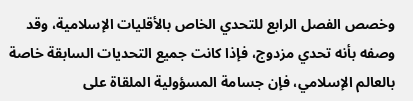وخصص الفصل الرابع للتحدي الخاص بالأقليات الإسلامية، وقد وصفه بأنه تحدي مزدوج، فإذا كانت جميع التحديات السابقة خاصة بالعالم الإسلامي، فإن جسامة المسؤولية الملقاة على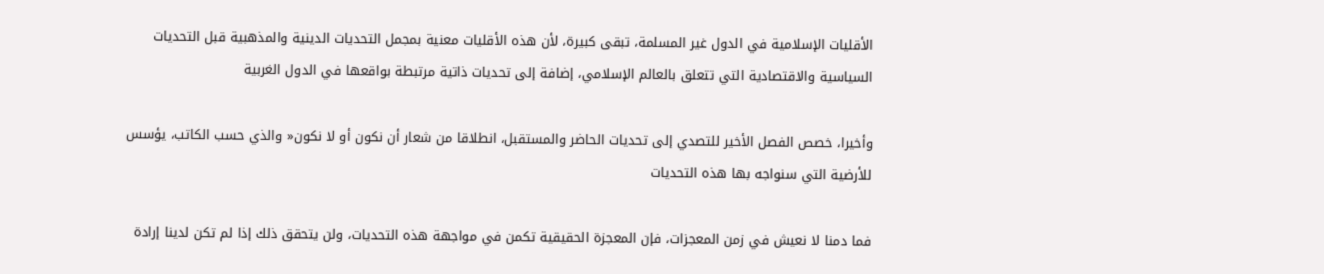الأقليات الإسلامية في الدول غير المسلمة، تبقى كبيرة، لأن هذه الأقليات معنية بمجمل التحديات الدينية والمذهبية قبل التحديات السياسية والاقتصادية التي تتعلق بالعالم الإسلامي، إضافة إلى تحديات ذاتية مرتبطة بواقعها في الدول الغربية

وأخيرا، خصص الفصل الأخير للتصدي إلى تحديات الحاضر والمستقبل، انطلاقا من شعار أن نكون أو لا نكون« والذي حسب الكاتب، يؤسس للأرضية التي سنواجه بها هذه التحديات

فما دمنا لا نعيش في زمن المعجزات، فإن المعجزة الحقيقية تكمن في مواجهة هذه التحديات، ولن يتحقق ذلك إذا لم تكن لدينا إرادة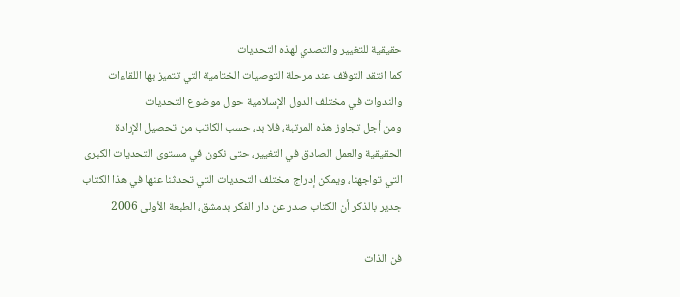حقيقية للتغيير والتصدي لهذه التحديات
كما انتقد التوقف عند مرحلة التوصيات الختامية التي تتميز بها اللقاءات والندوات في مختلف الدول الإسلامية حول موضوع التحديات
ومن أجل تجاوز هذه المرتبة، فلا بد، حسب الكاتب من تحصيل الإرادة الحقيقية والعمل الصادق في التغيير، حتى نكون في مستوى التحديات الكبرى التي تواجهنا، ويمكن إدراج مختلف التحديات التي تحدثنا عنها في هذا الكتاب
جدير بالذكر أن الكتاب صدر عن دار الفكر بدمشق، الطبعة الأولى 2006

فن الذات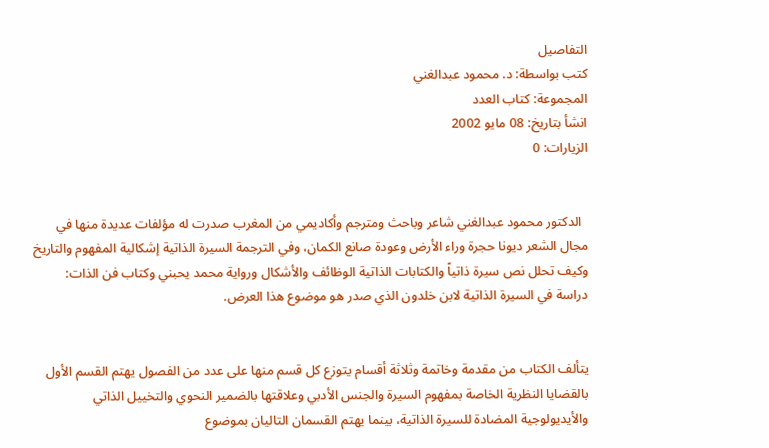التفاصيل
كتب بواسطة: د. محمود عبدالغني
المجموعة: كتاب العدد
انشأ بتاريخ: 08 مايو 2002
الزيارات: 0


  الدكتور محمود عبدالغني شاعر وباحث ومترجم وأكاديمي من المغرب صدرت له مؤلفات عديدة منها في مجال الشعر ديونا حجرة وراء الأرض وعودة صانع الكمان، وفي الترجمة السيرة الذاتية إشكالية المفهوم والتاريخ وكيف تحلل نص سيرة ذاتياً والكتابات الذاتية الوظائف والأشكال ورواية محمد يحبني وكتاب فن الذات: دراسة في السيرة الذاتية لابن خلدون الذي صدر هو موضوع هذا العرض.


يتألف الكتاب من مقدمة وخاتمة وثلاثة أقسام يتوزع كل قسم منها على عدد من الفصول يهتم القسم الأول بالقضايا النظرية الخاصة بمفهوم السيرة والجنس الأدبي وعلاقتها بالضمير النحوي والتخييل الذاتي والأيديولوجية المضادة للسيرة الذاتية، بينما يهتم القسمان التاليان بموضوع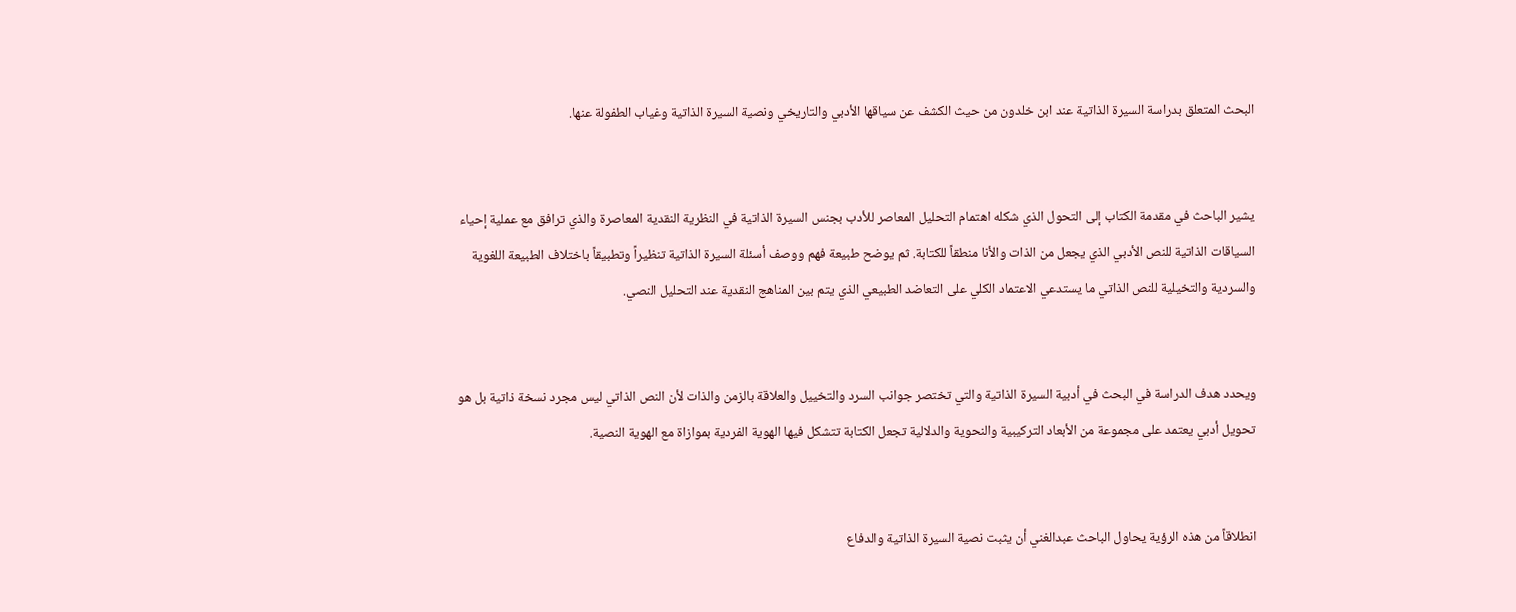البحث المتعلق بدراسة السيرة الذاتية عند ابن خلدون من حيث الكشف عن سياقها الأدبي والتاريخي ونصية السيرة الذاتية وغياب الطفولة عنها.


يشير الباحث في مقدمة الكتاب إلى التحول الذي شكله اهتمام التحليل المعاصر للأدب بجنس السيرة الذاتية في النظرية النقدية المعاصرة والذي ترافق مع عملية إحياء السياقات الذاتية للنص الأدبي الذي يجعل من الذات والأنا منطقاً للكتابة. ثم يوضح طبيعة فهم ووصف أسئلة السيرة الذاتية تنظيراً وتطبيقاً باختلاف الطبيعة اللغوية والسردية والتخيلية للنص الذاتي ما يستدعي الاعتماد الكلي على التعاضد الطبيعي الذي يتم بين المناهج النقدية عند التحليل النصي.


ويحدد هدف الدراسة في البحث في أدبية السيرة الذاتية والتي تختصر جوانب السرد والتخييل والعلاقة بالزمن والذات لأن النص الذاتي ليس مجرد نسخة ذاتية بل هو تحويل أدبي يعتمد على مجموعة من الأبعاد التركيبية والنحوية والدلالية تجعل الكتابة تتشكل فيها الهوية الفردية بموازاة مع الهوية النصية.


انطلاقاً من هذه الرؤية يحاول الباحث عبدالغني أن يثبت نصية السيرة الذاتية والدفاع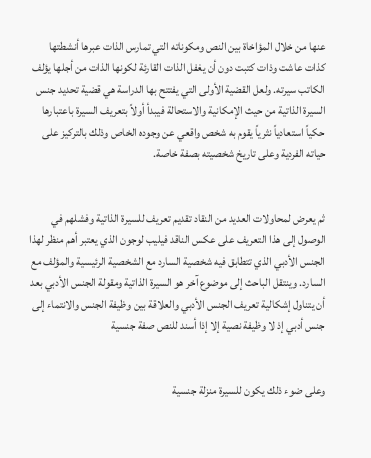عنها من خلال المؤاخاة بين النص ومكوناته التي تمارس الذات عبرها أنشطتها كذات عاشت وذات كتبت دون أن يغفل الذات القارئة لكونها الذات من أجلها يؤلف الكاتب سيرته. ولعل القضية الأولى التي يفتتح بها الدراسة هي قضية تحديد جنس السيرة الذاتية من حيث الإمكانية والاستحالة فيبدأ أولاً بتعريف السيرة باعتبارها حكياً استعادياً نثرياً يقوم به شخص واقعي عن وجوده الخاص وذلك بالتركيز على حياته الفردية وعلى تاريخ شخصيته بصفة خاصة.


ثم يعرض لمحاولات العديد من النقاد تقديم تعريف للسيرة الذاتية وفشلهم في الوصول إلى هذا التعريف على عكس الناقد فيليب لوجون الذي يعتبر أهم منظر لهذا الجنس الأدبي الذي تتطابق فيه شخصية السارد مع الشخصية الرئيسية والمؤلف مع السارد. وينتقل الباحث إلى موضوع آخر هو السيرة الذاتية ومقولة الجنس الأدبي بعد أن يتناول إشكالية تعريف الجنس الأدبي والعلاقة بين وظيفة الجنس والانتماء إلى جنس أدبي إذ لا وظيفة نصية إلا إذا أسند للنص صفة جنسية


وعلى ضوء ذلك يكون للسيرة منزلة جنسية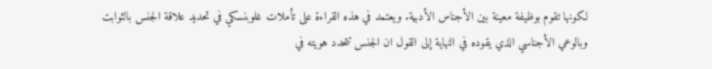لكونها تقوم بوظيفة معينة بين الأجناس الأدبية. ويعتمد في هذه القراءة على تأملات غلوبنسكي في تحديد علاقة الجنس بالثوابت وبالوعي الأجناسي الذي يقوده في النهاية إلى القول ان الجنس تتحدد هويته في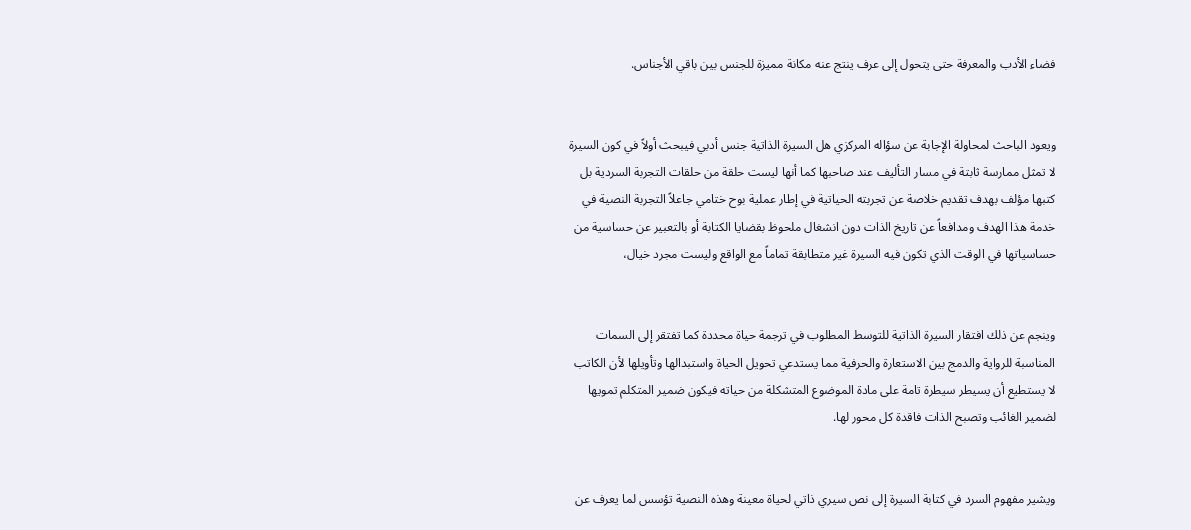فضاء الأدب والمعرفة حتى يتحول إلى عرف ينتج عنه مكانة مميزة للجنس بين باقي الأجناس.


ويعود الباحث لمحاولة الإجابة عن سؤاله المركزي هل السيرة الذاتية جنس أدبي فيبحث أولاً في كون السيرة لا تمثل ممارسة ثابتة في مسار التأليف عند صاحبها كما أنها ليست حلقة من حلقات التجربة السردية بل كتبها مؤلف بهدف تقديم خلاصة عن تجربته الحياتية في إطار عملية بوح ختامي جاعلاً التجربة النصية في خدمة هذا الهدف ومدافعاً عن تاريخ الذات دون انشغال ملحوظ بقضايا الكتابة أو بالتعبير عن حساسية من حساسياتها في الوقت الذي تكون فيه السيرة غير متطابقة تماماً مع الواقع وليست مجرد خيال،


وينجم عن ذلك افتقار السيرة الذاتية للتوسط المطلوب في ترجمة حياة محددة كما تفتقر إلى السمات المناسبة للرواية والدمج بين الاستعارة والحرفية مما يستدعي تحويل الحياة واستبدالها وتأويلها لأن الكاتب لا يستطيع أن يسيطر سيطرة تامة على مادة الموضوع المتشكلة من حياته فيكون ضمير المتكلم تمويها لضمير الغائب وتصبح الذات فاقدة كل محور لها.


ويشير مفهوم السرد في كتابة السيرة إلى نص سيري ذاتي لحياة معينة وهذه النصية تؤسس لما يعرف عن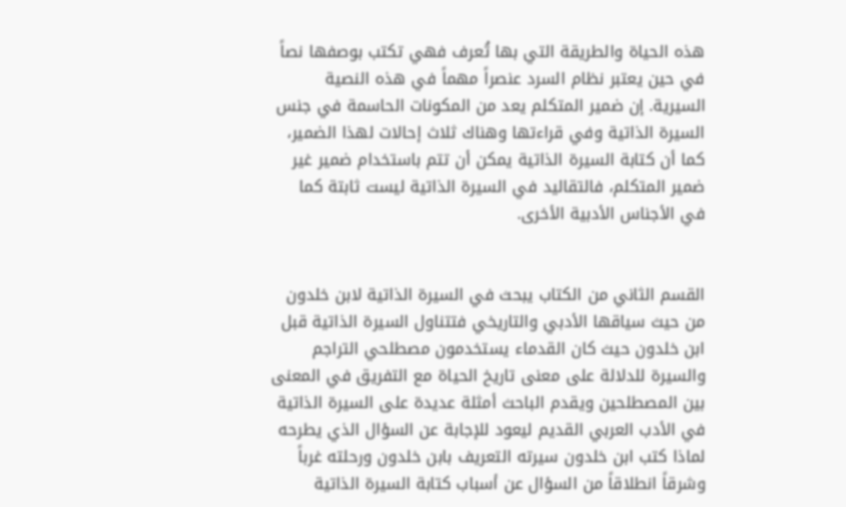هذه الحياة والطريقة التي بها تُعرف فهي تكتب بوصفها نصاً في حين يعتبر نظام السرد عنصراً مهماً في هذه النصية السيرية. إن ضمير المتكلم يعد من المكونات الحاسمة في جنس السيرة الذاتية وفي قراءتها وهناك ثلاث إحالات لهذا الضمير، كما أن كتابة السيرة الذاتية يمكن أن تتم باستخدام ضمير غير ضمير المتكلم، فالتقاليد في السيرة الذاتية ليست ثابتة كما في الأجناس الأدبية الأخرى.


القسم الثاني من الكتاب يبحث في السيرة الذاتية لابن خلدون من حيث سياقها الأدبي والتاريخي فتتناول السيرة الذاتية قبل ابن خلدون حيث كان القدماء يستخدمون مصطلحي التراجم والسيرة للدلالة على معنى تاريخ الحياة مع التفريق في المعنى بين المصطلحين ويقدم الباحث أمثلة عديدة على السيرة الذاتية في الأدب العربي القديم ليعود للإجابة عن السؤال الذي يطرحه لماذا كتب ابن خلدون سيرته التعريف بابن خلدون ورحلته غرباً وشرقاً انطلاقاً من السؤال عن أسباب كتابة السيرة الذاتية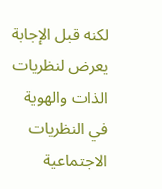لكنه قبل الإجابة يعرض لنظريات الذات والهوية في النظريات الاجتماعية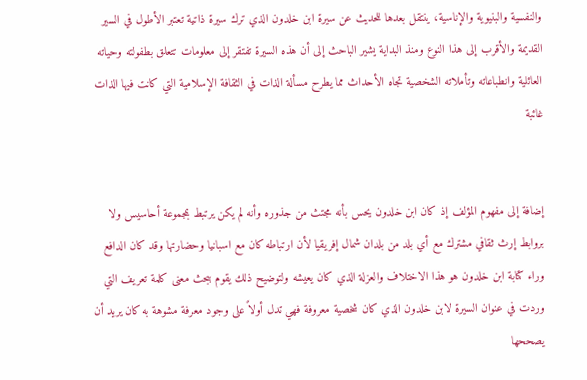والنفسية والبنيوية والإناسية، ينتقل بعدها للحديث عن سيرة ابن خلدون الذي ترك سيرة ذاتية تعتبر الأطول في السير القديمة والأقرب إلى هذا النوع ومنذ البداية يشير الباحث إلى أن هذه السيرة تفتقر إلى معلومات تتعلق بطفولته وحياته العائلية وانطباعاته وتأملاته الشخصية تجاه الأحداث مما يطرح مسألة الذات في الثقافة الإسلامية التي كانت فيها الذات غائبة


إضافة إلى مفهوم المؤلف إذ كان ابن خلدون يحس بأنه مجتث من جذوره وأنه لم يكن يرتبط بمجموعة أحاسيس ولا بروابط إرث ثقافي مشترك مع أي بلد من بلدان شمال إفريقيا لأن ارتباطه كان مع اسبانيا وحضارتها وقد كان الدافع وراء كتابة ابن خلدون هو هذا الاختلاف والعزلة الذي كان يعيشه ولتوضيح ذلك يقوم ببحث معنى كلمة تعريف التي وردت في عنوان السيرة لابن خلدون الذي كان شخصية معروفة فهي تدل أولاً على وجود معرفة مشوهة به كان يريد أن يصححها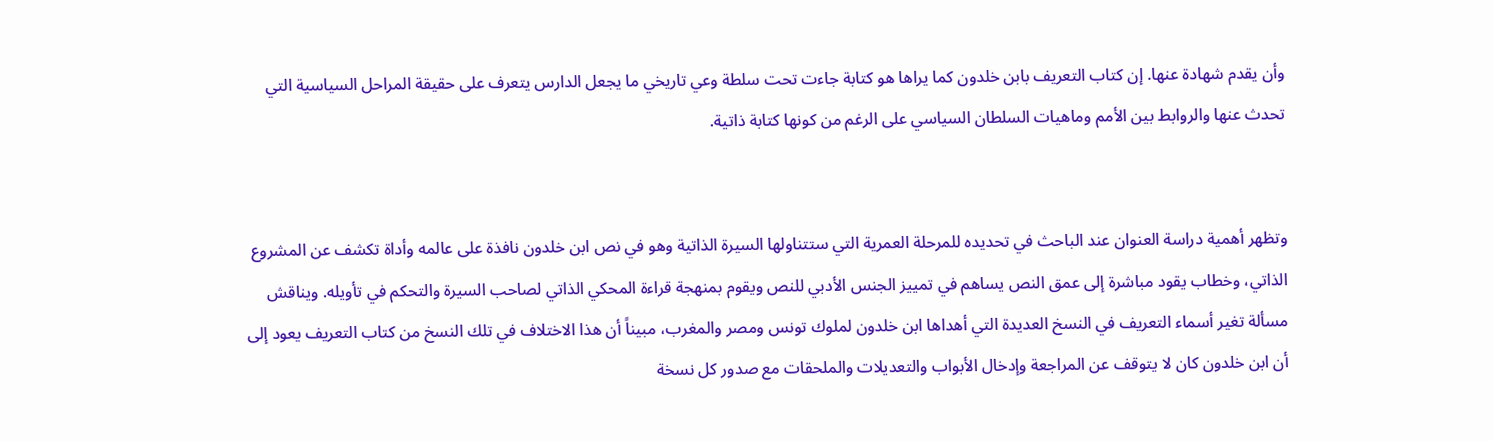وأن يقدم شهادة عنها. إن كتاب التعريف بابن خلدون كما يراها هو كتابة جاءت تحت سلطة وعي تاريخي ما يجعل الدارس يتعرف على حقيقة المراحل السياسية التي تحدث عنها والروابط بين الأمم وماهيات السلطان السياسي على الرغم من كونها كتابة ذاتية.


وتظهر أهمية دراسة العنوان عند الباحث في تحديده للمرحلة العمرية التي ستتناولها السيرة الذاتية وهو في نص ابن خلدون نافذة على عالمه وأداة تكشف عن المشروع الذاتي، وخطاب يقود مباشرة إلى عمق النص يساهم في تمييز الجنس الأدبي للنص ويقوم بمنهجة قراءة المحكي الذاتي لصاحب السيرة والتحكم في تأويله. ويناقش مسألة تغير أسماء التعريف في النسخ العديدة التي أهداها ابن خلدون لملوك تونس ومصر والمغرب، مبيناً أن هذا الاختلاف في تلك النسخ من كتاب التعريف يعود إلى أن ابن خلدون كان لا يتوقف عن المراجعة وإدخال الأبواب والتعديلات والملحقات مع صدور كل نسخة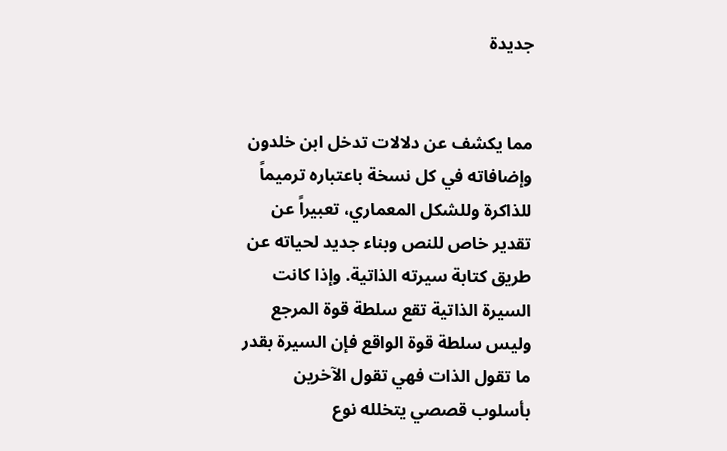جديدة


مما يكشف عن دلالات تدخل ابن خلدون وإضافاته في كل نسخة باعتباره ترميماً للذاكرة وللشكل المعماري، تعبيراً عن تقدير خاص للنص وبناء جديد لحياته عن طريق كتابة سيرته الذاتية. وإذا كانت السيرة الذاتية تقع سلطة قوة المرجع وليس سلطة قوة الواقع فإن السيرة بقدر ما تقول الذات فهي تقول الآخرين بأسلوب قصصي يتخلله نوع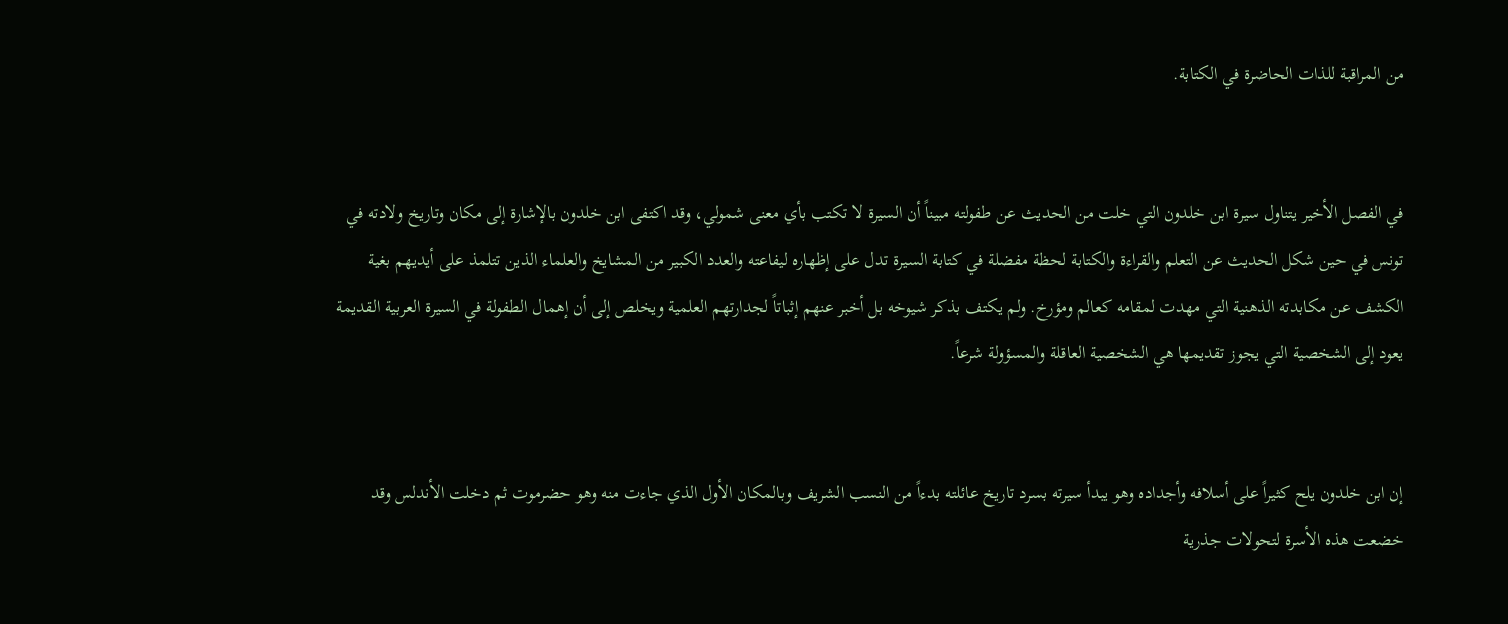من المراقبة للذات الحاضرة في الكتابة.


في الفصل الأخير يتناول سيرة ابن خلدون التي خلت من الحديث عن طفولته مبيناً أن السيرة لا تكتب بأي معنى شمولي، وقد اكتفى ابن خلدون بالإشارة إلى مكان وتاريخ ولادته في تونس في حين شكل الحديث عن التعلم والقراءة والكتابة لحظة مفضلة في كتابة السيرة تدل على إظهاره ليفاعته والعدد الكبير من المشايخ والعلماء الذين تتلمذ على أيديهم بغية الكشف عن مكابدته الذهنية التي مهدت لمقامه كعالم ومؤرخ. ولم يكتف بذكر شيوخه بل أخبر عنهم إثباتاً لجدارتهم العلمية ويخلص إلى أن إهمال الطفولة في السيرة العربية القديمة يعود إلى الشخصية التي يجوز تقديمها هي الشخصية العاقلة والمسؤولة شرعاً.


إن ابن خلدون يلح كثيراً على أسلافه وأجداده وهو يبدأ سيرته بسرد تاريخ عائلته بدءاً من النسب الشريف وبالمكان الأول الذي جاءت منه وهو حضرموت ثم دخلت الأندلس وقد خضعت هذه الأسرة لتحولات جذرية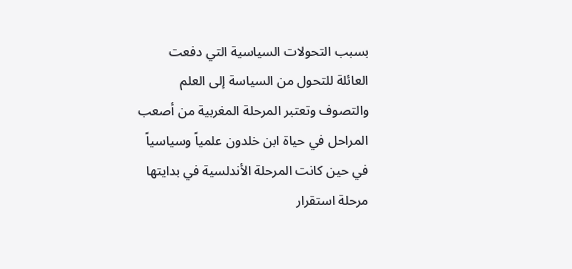بسبب التحولات السياسية التي دفعت العائلة للتحول من السياسة إلى العلم والتصوف وتعتبر المرحلة المغربية من أصعب المراحل في حياة ابن خلدون علمياً وسياسياً في حين كانت المرحلة الأندلسية في بدايتها مرحلة استقرار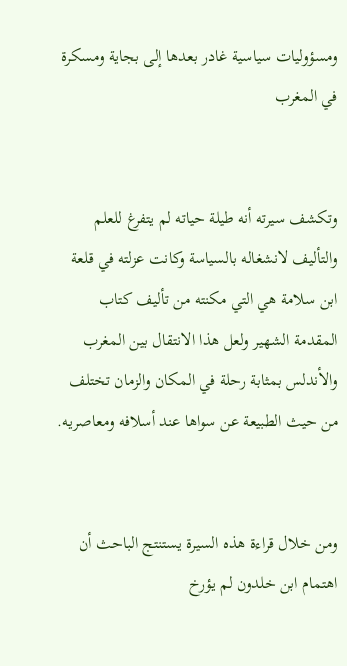ومسؤوليات سياسية غادر بعدها إلى بجاية ومسكرة في المغرب


وتكشف سيرته أنه طيلة حياته لم يتفرغ للعلم والتأليف لانشغاله بالسياسة وكانت عزلته في قلعة ابن سلامة هي التي مكنته من تأليف كتاب المقدمة الشهير ولعل هذا الانتقال بين المغرب والأندلس بمثابة رحلة في المكان والزمان تختلف من حيث الطبيعة عن سواها عند أسلافه ومعاصريه.


ومن خلال قراءة هذه السيرة يستنتج الباحث أن اهتمام ابن خلدون لم يؤرخ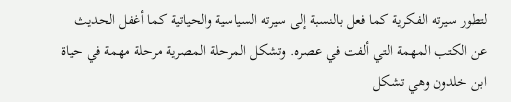لتطور سيرته الفكرية كما فعل بالنسبة إلى سيرته السياسية والحياتية كما أغفل الحديث عن الكتب المهمة التي ألفت في عصره. وتشكل المرحلة المصرية مرحلة مهمة في حياة ابن خلدون وهي تشكل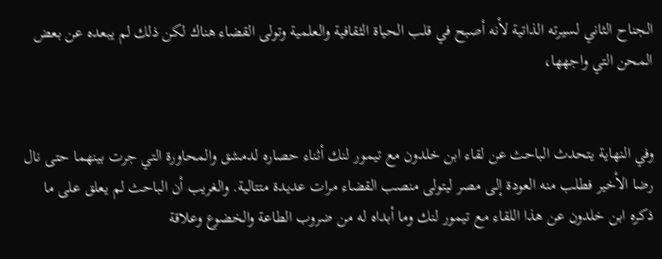الجناح الثاني لسيرته الذاتية لأنه أصبح في قلب الحياة الثقافية والعلمية وتولى القضاء هناك لكن ذلك لم يبعده عن بعض المحن التي واجهها،


وفي النهاية يتحدث الباحث عن لقاء ابن خلدون مع تيمور لنك أثناء حصاره لدمشق والمحاورة التي جرت بينهما حتى نال رضا الأخير فطلب منه العودة إلى مصر ليتولى منصب القضاء مرات عديدة متتالية. والغريب أن الباحث لم يعلق على ما ذكره ابن خلدون عن هذا اللقاء مع تيمور لنك وما أبداه له من ضروب الطاعة والخضوع وعلاقة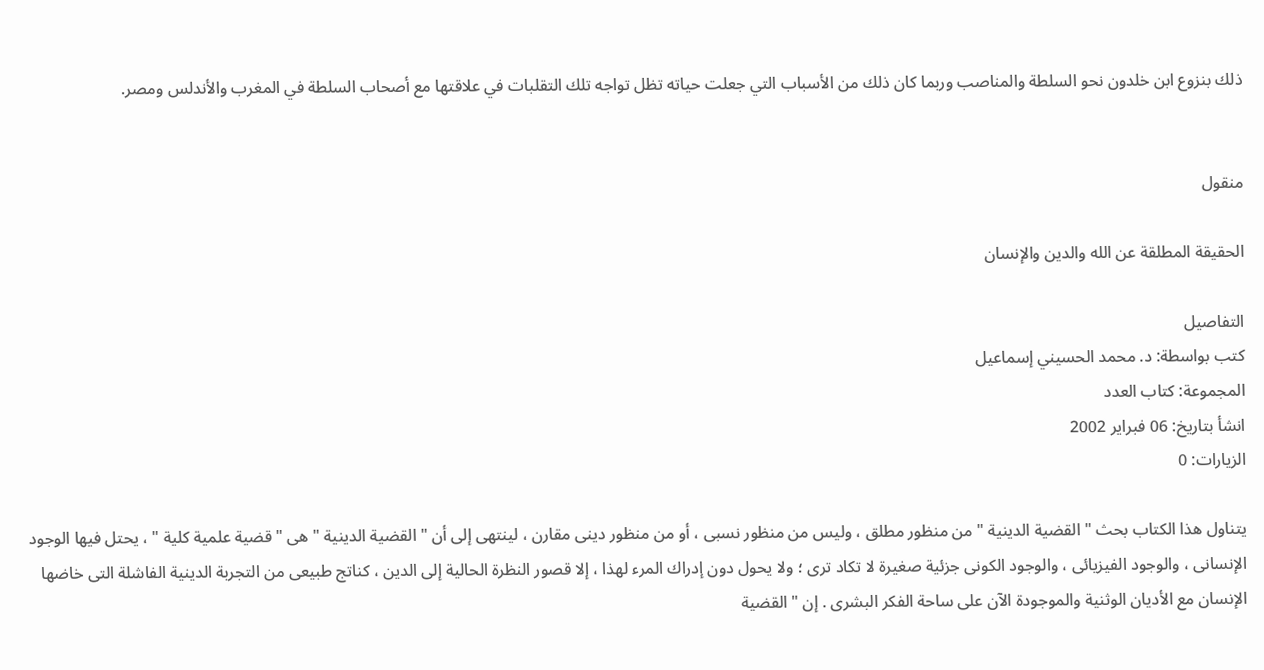ذلك بنزوع ابن خلدون نحو السلطة والمناصب وربما كان ذلك من الأسباب التي جعلت حياته تظل تواجه تلك التقلبات في علاقتها مع أصحاب السلطة في المغرب والأندلس ومصر.


منقول

الحقيقة المطلقة عن الله والدين والإنسان

التفاصيل
كتب بواسطة: د. محمد الحسيني إسماعيل
المجموعة: كتاب العدد
انشأ بتاريخ: 06 فبراير 2002
الزيارات: 0

يتناول هذا الكتاب بحث " القضية الدينية " من منظور مطلق ، وليس من منظور نسبى ، أو من منظور دينى مقارن ، لينتهى إلى أن " القضية الدينية " هى " قضية علمية كلية " ، يحتل فيها الوجود الإنسانى ، والوجود الفيزيائى ، والوجود الكونى جزئية صغيرة لا تكاد ترى ؛ ولا يحول دون إدراك المرء لهذا ، إلا قصور النظرة الحالية إلى الدين ، كناتج طبيعى من التجربة الدينية الفاشلة التى خاضها الإنسان مع الأديان الوثنية والموجودة الآن على ساحة الفكر البشرى . إن " القضية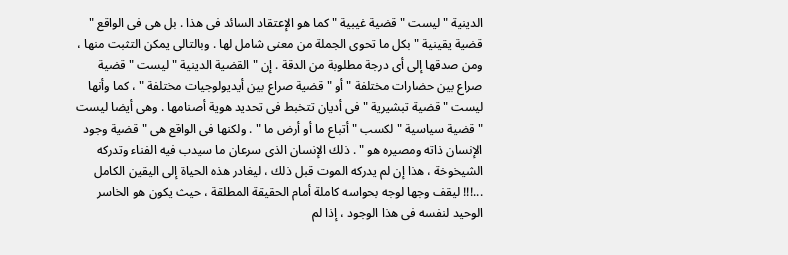الدينية " ليست " قضية غيبية " كما هو الإعتقاد السائد فى هذا . بل هى فى الواقع " قضية يقينية " بكل ما تحوى الجملة من معنى شامل لها . وبالتالى يمكن التثبت منها ، ومن صدقها إلى أى درجة مطلوبة من الدقة . إن " القضية الدينية " ليست " قضية صراع بين حضارات مختلفة " أو " قضية صراع بين أيديولوجيات مختلفة " ، كما وأنها ليست " قضية تبشيرية " فى أديان تتخبط فى تحديد هوية أصنامها . وهى أيضا ليست " قضية سياسية " لكسب " أتباع ما أو أرض ما " . ولكنها فى الواقع هى " قضية وجود الإنسان ذاته ومصيره هو " . ذلك الإنسان الذى سرعان ما سيدب فيه الفناء وتدركه الشيخوخة ، هذا إن لم يدركه الموت قبل ذلك ، ليغادر هذه الحياة إلى اليقين الكامل ...!!! ليقف وجها لوجه بحواسه كاملة أمام الحقيقة المطلقة ، حيث يكون هو الخاسر الوحيد لنفسه فى هذا الوجود ، إذا لم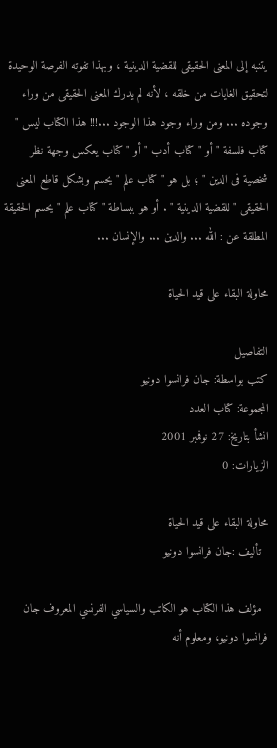يتنبه إلى المعنى الحقيقى للقضية الدينية ، وبهذا تفوته الفرصة الوحيدة لتحقيق الغايات من خلقه ، لأنه لم يدرك المعنى الحقيقى من وراء وجوده ... ومن وراء وجود هذا الوجود ...!!! هذا الكتاب ليس " كتاب فلسفة " أو " كتاب أدب " أو " كتاب يعكس وجهة نظر شخصية فى الدين " ؛ بل هو " كتاب علم " يحسم وبشكل قاطع المعنى الحقيقى " للقضية الدينية " . أو هو ببساطة " كتاب علم " يحسم الحقيقة المطلقة عن : الله ... والدين ... والإنسان ...

محاولة البقاء على قيد الحياة

التفاصيل
كتب بواسطة: جان فرانسوا دونيو
المجموعة: كتاب العدد
انشأ بتاريخ: 27 نوفمبر 2001
الزيارات: 0

محاولة البقاء على قيد الحياة
  تأليف :جان فرانسوا دونيو

  مؤلف هذا الكتاب هو الكاتب والسياسي الفرنسي المعروف جان فرانسوا دونيو، ومعلوم أنه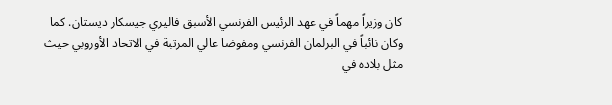كان وزيراً مهماً في عهد الرئيس الفرنسي الأسبق فاليري جيسكار ديستان. كما وكان نائباً في البرلمان الفرنسي ومفوضا عالي المرتبة في الاتحاد الأوروبي حيث مثل بلاده في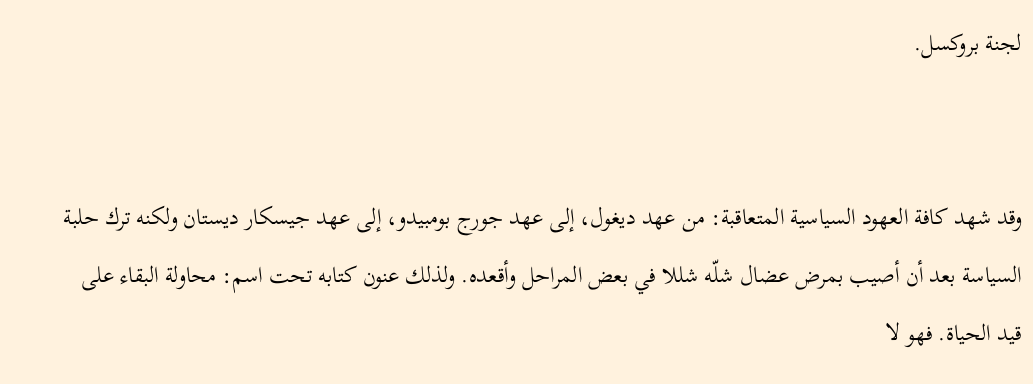لجنة بروكسل.


وقد شهد كافة العهود السياسية المتعاقبة: من عهد ديغول، إلى عهد جورج بومبيدو، إلى عهد جيسكار ديستان ولكنه ترك حلبة السياسة بعد أن أصيب بمرض عضال شلّه شللا في بعض المراحل وأقعده. ولذلك عنون كتابه تحت اسم: محاولة البقاء على قيد الحياة. فهو لا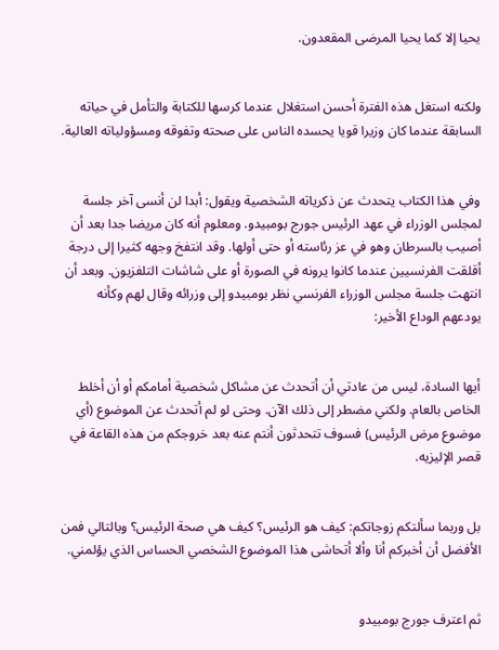يحيا إلا كما يحيا المرضى المقعدون.


ولكنه استغل هذه الفترة أحسن استغلال عندما كرسها للكتابة والتأمل في حياته السابقة عندما كان وزيرا قويا يحسده الناس على صحته وتفوقه ومسؤولياته العالية.


وفي هذا الكتاب يتحدث عن ذكرياته الشخصية ويقول: أبدا لن أنسى آخر جلسة لمجلس الوزراء في عهد الرئيس جورج بومبيدو. ومعلوم أنه كان مريضا جدا بعد أن أصيب بالسرطان وهو في عز رئاسته أو حتى أولها. وقد انتفخ وجهه كثيرا إلى درجة أقلقت الفرنسيين عندما كانوا يرونه في الصورة أو على شاشات التلفزيون. وبعد أن انتهت جلسة مجلس الوزراء الفرنسي نظر بومبيدو إلى وزرائه وقال لهم وكأنه يودعهم الوداع الأخير:


أيها السادة، ليس من عادتي أن أتحدث عن مشاكل شخصية أمامكم أو أن أخلط الخاص بالعام. ولكني مضطر إلى ذلك الآن. وحتى لو لم أتحدث عن الموضوع (أي موضوع مرض الرئيس) فسوف تتحدثون أنتم عنه بعد خروجكم من هذه القاعة في قصر الإليزيه.


بل وربما سألتكم زوجاتكم: كيف هو الرئيس؟ كيف هي صحة الرئيس؟ وبالتالي فمن الأفضل أن أخبركم أنا وألا أتحاشى هذا الموضوع الشخصي الحساس الذي يؤلمني.


ثم اعترف جورج بومبيدو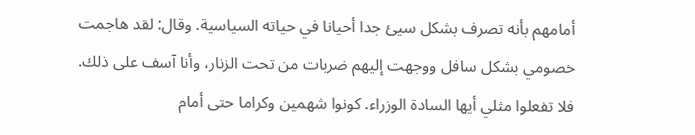أمامهم بأنه تصرف بشكل سيئ جدا أحيانا في حياته السياسية. وقال: لقد هاجمت خصومي بشكل سافل ووجهت إليهم ضربات من تحت الزنار، وأنا آسف على ذلك. فلا تفعلوا مثلي أيها السادة الوزراء. كونوا شهمين وكراما حتى أمام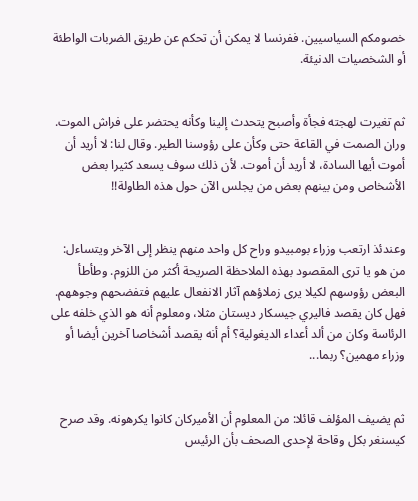خصومكم السياسيين. ففرنسا لا يمكن أن تحكم عن طريق الضربات الواطئة أو الشخصيات الدنيئة.


ثم تغيرت لهجته فجأة وأصبح يتحدث إلينا وكأنه يحتضر على فراش الموت. وران الصمت في القاعة حتى وكأن على رؤوسنا الطير. وقال لنا: لا أريد أن أموت أيها السادة، لا أريد أن أموت. لأن ذلك سوف يسعد كثيرا بعض الأشخاص ومن بينهم بعض من يجلس الآن حول هذه الطاولة!!


وعندئذ ارتعب وزراء بومبيدو وراح كل واحد منهم ينظر إلى الآخر ويتساءل: من هو يا ترى المقصود بهذه الملاحظة الصريحة أكثر من اللزوم. وطأطأ البعض رؤوسهم لكيلا يرى زملاؤهم آثار الانفعال عليهم فتفضحهم وجوههم. فهل كان يقصد فاليري جيسكار ديستان مثلا، ومعلوم أنه هو الذي خلفه على الرئاسة وكان من ألد أعداء الديغولية؟ أم أنه يقصد أشخاصا آخرين أيضا أو وزراء مهمين؟ ربما...


ثم يضيف المؤلف قائلا: من المعلوم أن الأميركان كانوا يكرهونه. وقد صرح كيسنغر بكل وقاحة لإحدى الصحف بأن الرئيس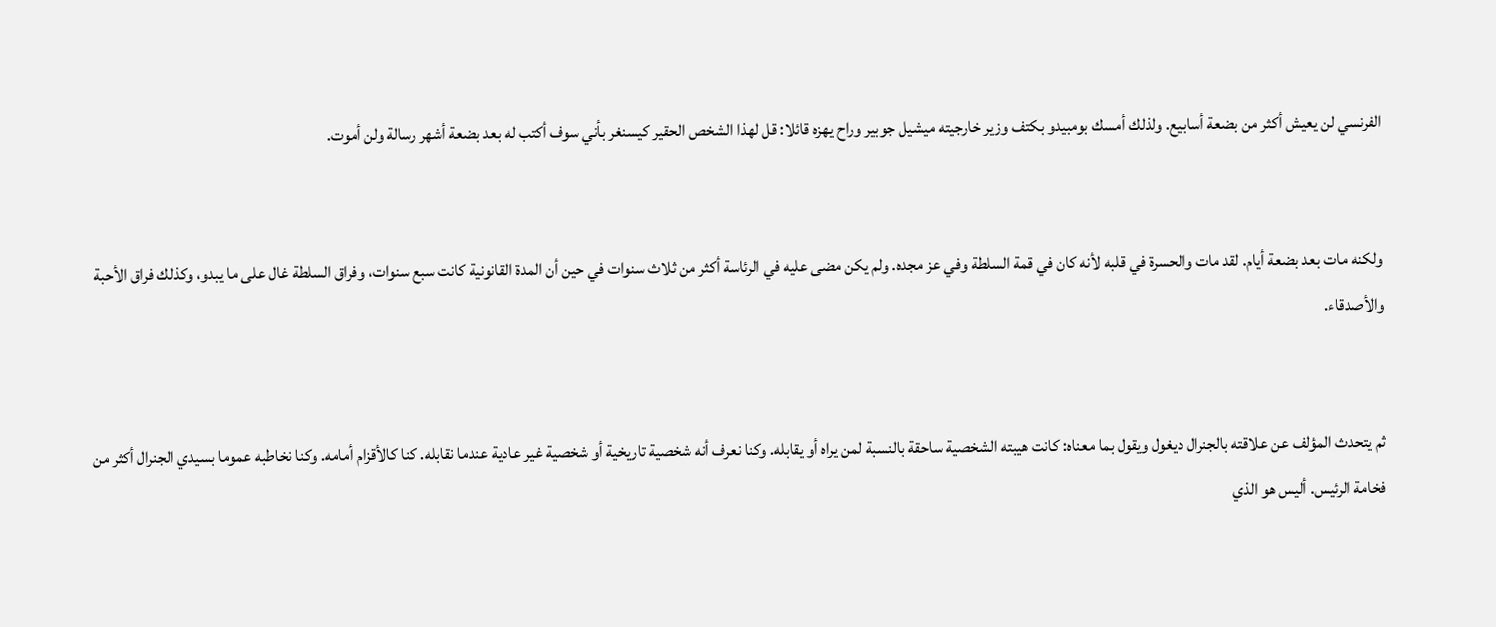الفرنسي لن يعيش أكثر من بضعة أسابيع. ولذلك أمسك بومبيدو بكتف وزير خارجيته ميشيل جوبير وراح يهزه قائلا: قل لهذا الشخص الحقير كيسنغر بأني سوف أكتب له بعد بضعة أشهر رسالة ولن أموت.


ولكنه مات بعد بضعة أيام. لقد مات والحسرة في قلبه لأنه كان في قمة السلطة وفي عز مجده. ولم يكن مضى عليه في الرئاسة أكثر من ثلاث سنوات في حين أن المدة القانونية كانت سبع سنوات، وفراق السلطة غال على ما يبدو، وكذلك فراق الأحبة والأصدقاء.


ثم يتحدث المؤلف عن علاقته بالجنرال ديغول ويقول بما معناه: كانت هيبته الشخصية ساحقة بالنسبة لمن يراه أو يقابله. وكنا نعرف أنه شخصية تاريخية أو شخصية غير عادية عندما نقابله. كنا كالأقزام أمامه. وكنا نخاطبه عموما بسيدي الجنرال أكثر من فخامة الرئيس. أليس هو الذي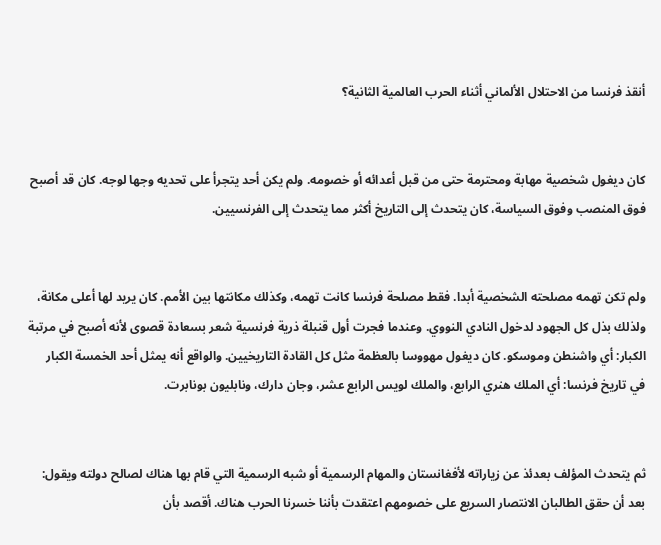أنقذ فرنسا من الاحتلال الألماني أثناء الحرب العالمية الثانية؟


كان ديغول شخصية مهابة ومحترمة حتى من قبل أعدائه أو خصومه. ولم يكن أحد يتجرأ على تحديه وجها لوجه. كان قد أصبح فوق المنصب وفوق السياسة، كان يتحدث إلى التاريخ أكثر مما يتحدث إلى الفرنسيين.


ولم تكن تهمه مصلحته الشخصية أبدا. فقط مصلحة فرنسا كانت تهمه، وكذلك مكانتها بين الأمم. كان يريد لها أعلى مكانة، ولذلك بذل كل الجهود لدخول النادي النووي. وعندما فجرت أول قنبلة ذرية فرنسية شعر بسعادة قصوى لأنه أصبح في مرتبة الكبار: أي واشنطن وموسكو. كان ديغول مهووسا بالعظمة مثل كل القادة التاريخيين. والواقع أنه يمثل أحد الخمسة الكبار في تاريخ فرنسا: أي الملك هنري الرابع، والملك لويس الرابع عشر، وجان دارك، ونابليون بونابرت.


ثم يتحدث المؤلف بعدئذ عن زياراته لأفغانستان والمهام الرسمية أو شبه الرسمية التي قام بها هناك لصالح دولته ويقول: بعد أن حقق الطالبان الانتصار السريع على خصومهم اعتقدت بأننا خسرنا الحرب هناك. أقصد بأن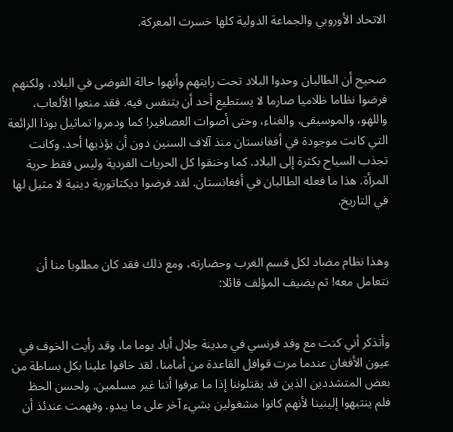الاتحاد الأوروبي والجماعة الدولية كلها خسرت المعركة.


صحيح أن الطالبان وحدوا البلاد تحت رايتهم وأنهوا حالة الفوضى في البلاد، ولكنهم فرضوا نظاما ظلاميا صارما لا يستطيع أحد أن يتنفس فيه. فقد منعوا الألعاب، واللهو، والموسيقى، والغناء، وحتى أصوات العصافير! كما ودمروا تماثيل بوذا الرائعة التي كانت موجودة في أفغانستان منذ آلاف السنين دون أن يؤذيها أحد. وكانت تجذب السياح بكثرة إلى البلاد. كما وخنقوا كل الحريات الفردية وليس فقط حرية المرأة. هذا ما فعله الطالبان في أفغانستان. لقد فرضوا ديكتاتورية دينية لا مثيل لها في التاريخ.


وهذا نظام مضاد لكل قسم الغرب وحضارته، ومع ذلك فقد كان مطلوبا منا أن نتعامل معه! ثم يضيف المؤلف قائلا:


وأتذكر أني كنت مع وفد فرنسي في مدينة جلال أباد يوما ما، وقد رأيت الخوف في عيون الأفغان عندما مرت قوافل القاعدة من أمامنا. لقد خافوا علينا بكل بساطة من بعض المتشددين الذين قد يقتلوننا إذا ما عرفوا أننا غير مسلمين. ولحسن الحظ فلم ينتبهوا إلينينا لأنهم كانوا مشغولين بشيء آخر على ما يبدو. وفهمت عندئذ أن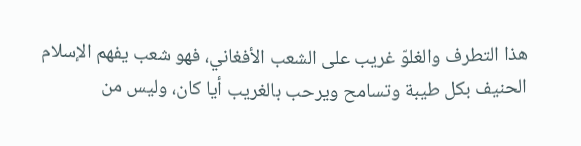هذا التطرف والغلوّ غريب على الشعب الأفغاني، فهو شعب يفهم الإسلام الحنيف بكل طيبة وتسامح ويرحب بالغريب أيا كان، وليس من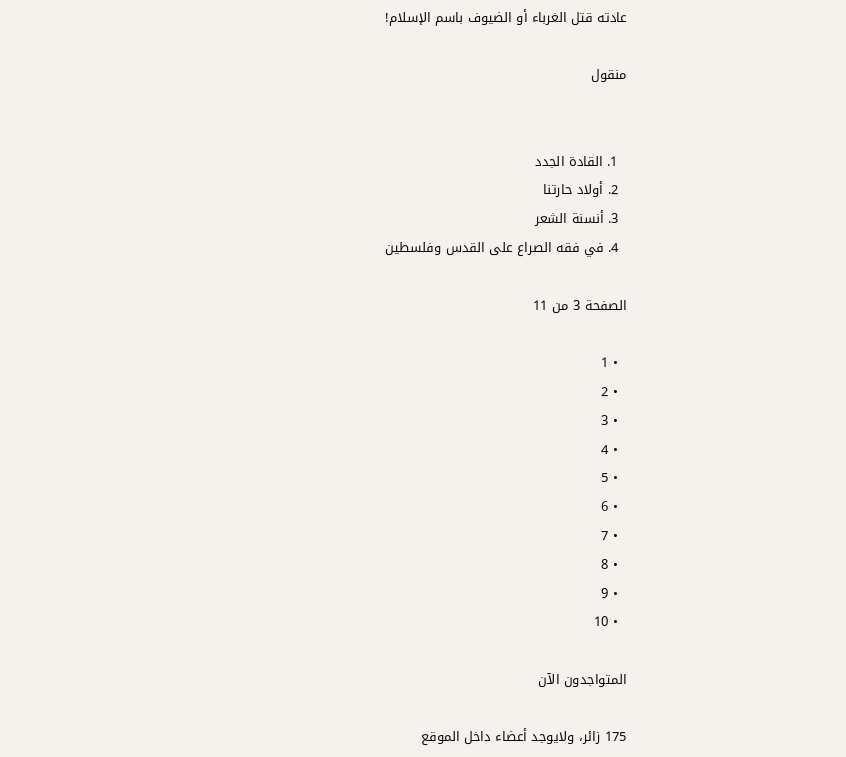عادته قتل الغرباء أو الضيوف باسم الإسلام!

منقول


  1. القادة الجدد
  2. أولاد حارتنا
  3. أنسنة الشعر
  4. في فقه الصراع على القدس وفلسطين

الصفحة 3 من 11

  • 1
  • 2
  • 3
  • 4
  • 5
  • 6
  • 7
  • 8
  • 9
  • 10

المتواجدون الآن

175 زائر، ولايوجد أعضاء داخل الموقع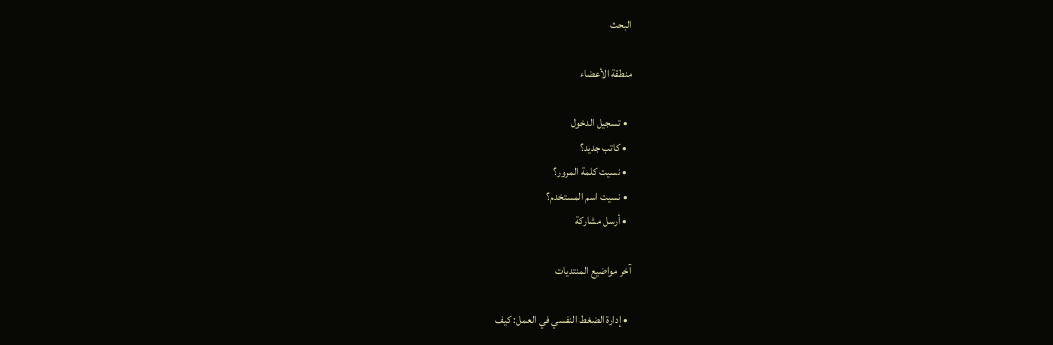البحث

منطقة الأعضاء

  • تسجيل الدخول
  • كاتب جديد؟
  • نسيت كلمة المرور؟
  • نسيت اسم المستخدم؟
  • أرسل مشاركة

آخر مواضيع المنتديات

  • إدارة الضغط النفسي في العمل: كيف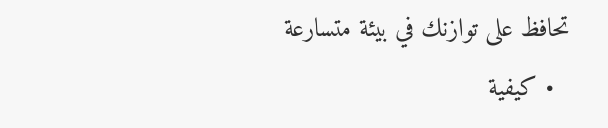تحافظ على توازنك في بيئة متسارعة
  • كيفية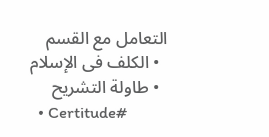التعامل مع القسم
  • الكلف فى الإسلام
  • طاولة التشريح
  • Certitude#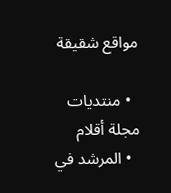مواقع شقيقة

  • منتديات مجلة أقلام
  • المرشد في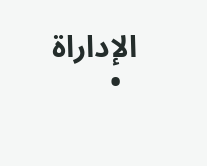الإداراة
  •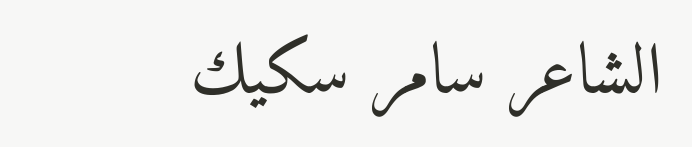الشاعر سامر سكيك